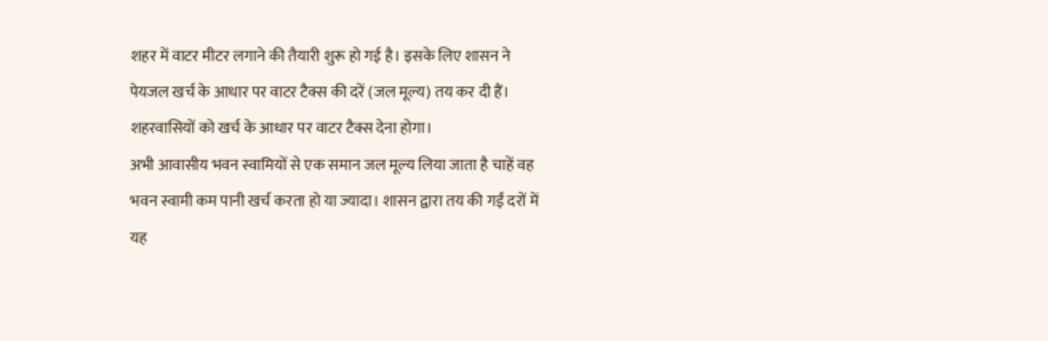शहर में वाटर मीटर लगाने की तैयारी शुरू हो गई है। इसके लिए शासन ने पेयजल खर्च के आधार पर वाटर टैक्स की दरें (जल मूल्य) तय कर दी हैं। शहरवासियों को खर्च के आधार पर वाटर टैक्स देना होगा।
अभी आवासीय भवन स्वामियों से एक समान जल मूल्य लिया जाता है चाहें वह भवन स्वामी कम पानी खर्च करता हो या ज्यादा। शासन द्वारा तय की गईं दरों में यह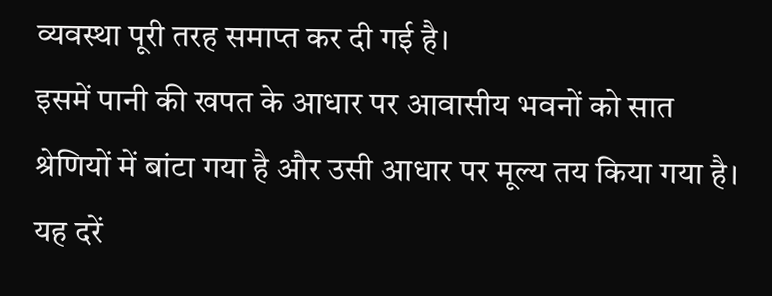व्यवस्था पूरी तरह समाप्त कर दी गई है।
इसमें पानी की खपत के आधार पर आवासीय भवनों को सात श्रेणियों में बांटा गया है और उसी आधार पर मूल्य तय किया गया है। यह दरें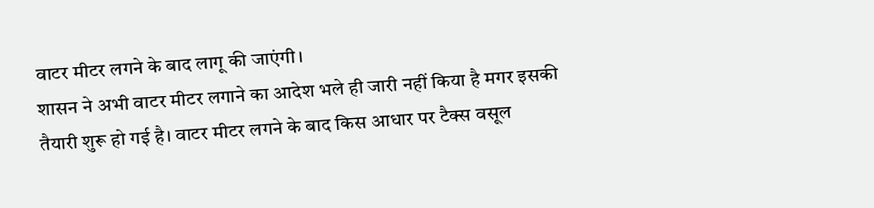वाटर मीटर लगने के बाद लागू की जाएंगी।
शासन ने अभी वाटर मीटर लगाने का आदेश भले ही जारी नहीं किया है मगर इसकी तैयारी शुरू हो गई है। वाटर मीटर लगने के बाद किस आधार पर टैक्स वसूल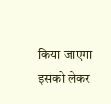किया जाएगा इसको लेकर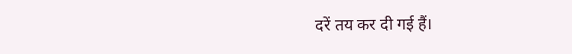दरें तय कर दी गई हैं।